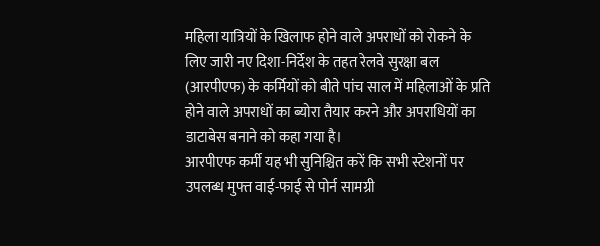महिला यात्रियों के खिलाफ होने वाले अपराधों को रोकने के लिए जारी नए दिशा-निर्देश के तहत रेलवे सुरक्षा बल (आरपीएफ) के कर्मियों को बीते पांच साल में महिलाओं के प्रति होने वाले अपराधों का ब्योरा तैयार करने और अपराधियों का डाटाबेस बनाने को कहा गया है।
आरपीएफ कर्मी यह भी सुनिश्चित करें कि सभी स्टेशनों पर उपलब्ध मुफ्त वाई-फाई से पोर्न सामग्री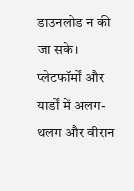डाउनलोड न की जा सके। प्लेटफॉर्मों और यार्डों में अलग-थलग और वीरान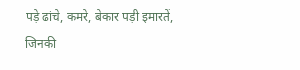पड़े ढांचे, कमरे, बेकार पड़ी इमारतें, जिनकी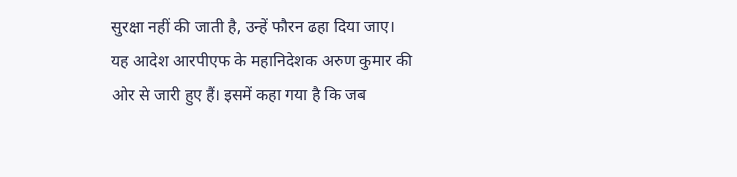सुरक्षा नहीं की जाती है, उन्हें फौरन ढहा दिया जाए।
यह आदेश आरपीएफ के महानिदेशक अरुण कुमार की ओर से जारी हुए हैं। इसमें कहा गया है कि जब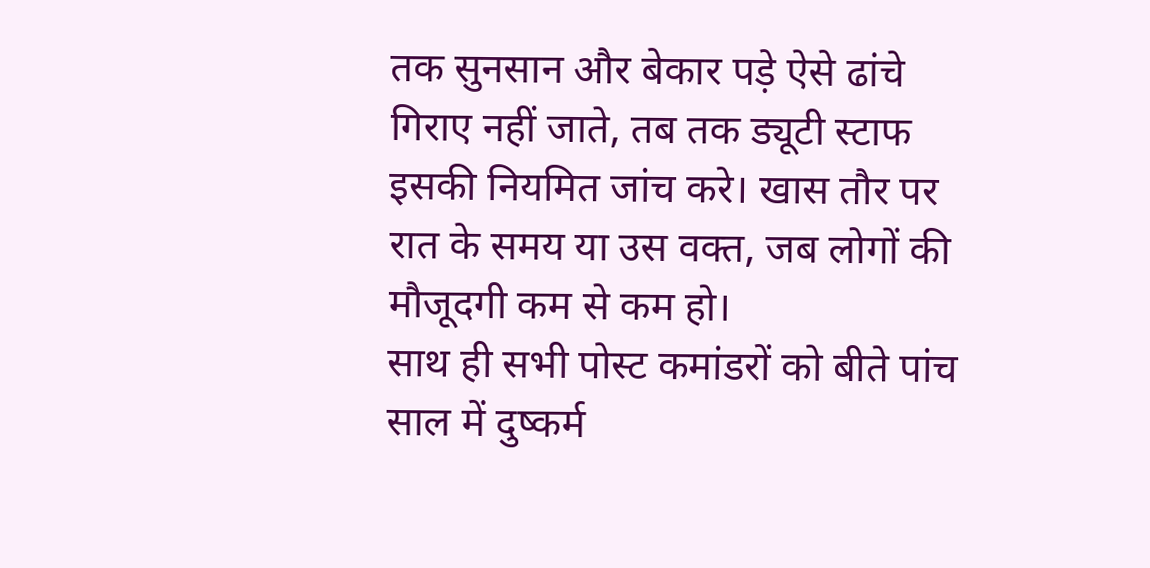तक सुनसान और बेकार पड़े ऐसे ढांचे गिराए नहीं जाते, तब तक ड्यूटी स्टाफ इसकी नियमित जांच करे। खास तौर पर रात के समय या उस वक्त, जब लोगों की मौजूदगी कम से कम हो।
साथ ही सभी पोस्ट कमांडरों को बीते पांच साल में दुष्कर्म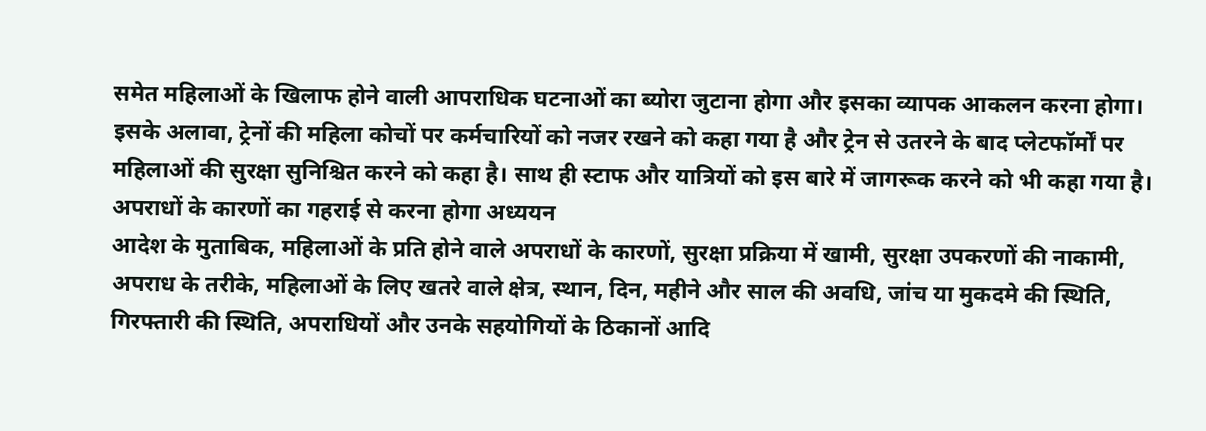समेत महिलाओं के खिलाफ होने वाली आपराधिक घटनाओं का ब्योरा जुटाना होगा और इसका व्यापक आकलन करना होगा।
इसके अलावा, ट्रेनों की महिला कोचों पर कर्मचारियों को नजर रखने को कहा गया है और ट्रेन से उतरने के बाद प्लेटफॉर्मों पर महिलाओं की सुरक्षा सुनिश्चित करने को कहा है। साथ ही स्टाफ और यात्रियों को इस बारे में जागरूक करने को भी कहा गया है।
अपराधों के कारणों का गहराई से करना होगा अध्ययन
आदेश के मुताबिक, महिलाओं के प्रति होने वाले अपराधों के कारणों, सुरक्षा प्रक्रिया में खामी, सुरक्षा उपकरणों की नाकामी, अपराध के तरीके, महिलाओं के लिए खतरे वाले क्षेत्र, स्थान, दिन, महीने और साल की अवधि, जांच या मुकदमे की स्थिति, गिरफ्तारी की स्थिति, अपराधियों और उनके सहयोगियों के ठिकानों आदि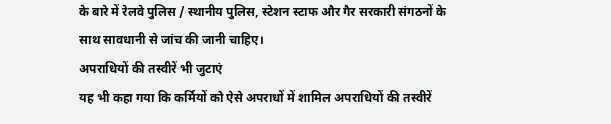के बारे में रेलवे पुलिस / स्थानीय पुलिस, स्टेशन स्टाफ और गैर सरकारी संगठनों के साथ सावधानी से जांच की जानी चाहिए।
अपराधियों की तस्वीरें भी जुटाएं
यह भी कहा गया कि कर्मियों को ऐसे अपराधों में शामिल अपराधियों की तस्वीरें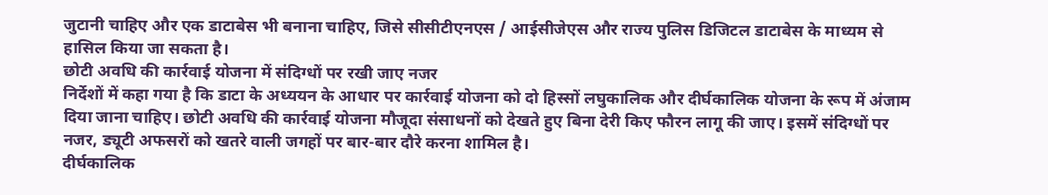जुटानी चाहिए और एक डाटाबेस भी बनाना चाहिए, जिसे सीसीटीएनएस / आईसीजेएस और राज्य पुलिस डिजिटल डाटाबेस के माध्यम से हासिल किया जा सकता है।
छोटी अवधि की कार्रवाई योजना में संदिग्धों पर रखी जाए नजर
निर्देशों में कहा गया है कि डाटा के अध्ययन के आधार पर कार्रवाई योजना को दो हिस्सों लघुकालिक और दीर्घकालिक योजना के रूप में अंजाम दिया जाना चाहिए। छोटी अवधि की कार्रवाई योजना मौजूदा संसाधनों को देखते हुए बिना देरी किए फौरन लागू की जाए। इसमें संदिग्धों पर नजर, ड्यूटी अफसरों को खतरे वाली जगहों पर बार-बार दौरे करना शामिल है।
दीर्घकालिक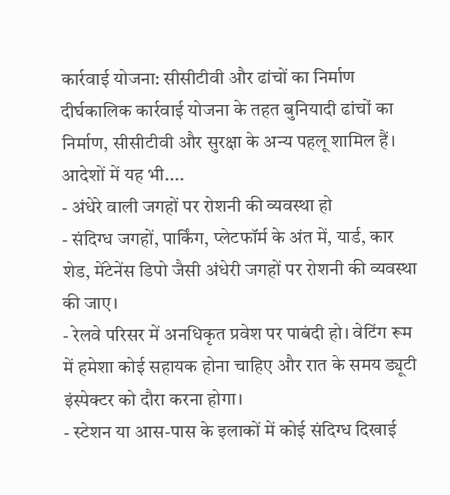कार्रवाई योजना: सीसीटीवी और ढांचों का निर्माण
दीर्घकालिक कार्रवाई योजना के तहत बुनियादी ढांचों का निर्माण, सीसीटीवी और सुरक्षा के अन्य पहलू शामिल हैं।
आदेशों में यह भी....
- अंधेरे वाली जगहों पर रोशनी की व्यवस्था हो
- संदिग्ध जगहों, पार्किंग, प्लेटफॉर्म के अंत में, यार्ड, कार शेड, मेंटेनेंस डिपो जैसी अंधेरी जगहों पर रोशनी की व्यवस्था की जाए।
- रेलवे परिसर में अनधिकृत प्रवेश पर पाबंदी हो। वेटिंग रूम में हमेशा कोई सहायक होना चाहिए और रात के समय ड्यूटी इंस्पेक्टर को दौरा करना होगा।
- स्टेशन या आस-पास के इलाकों में कोई संदिग्ध दिखाई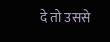दे तो उससे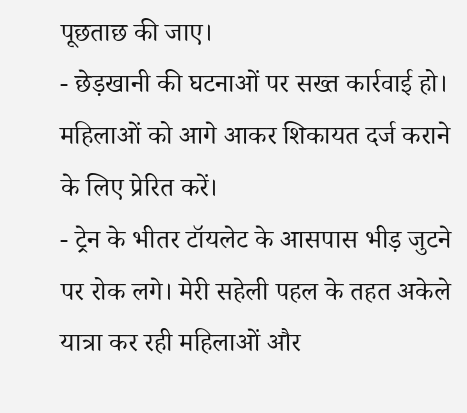पूछताछ की जाए।
- छेड़खानी की घटनाओं पर सख्त कार्रवाई हो। महिलाओं को आगे आकर शिकायत दर्ज कराने के लिए प्रेरित करें।
- ट्रेन के भीतर टॉयलेट के आसपास भीड़ जुटने पर रोक लगे। मेरी सहेली पहल के तहत अकेले यात्रा कर रही महिलाओं और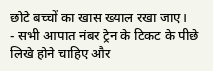छोटे बच्चों का खास ख्याल रखा जाए।
- सभी आपात नंबर ट्रेन के टिकट के पीछे लिखे होने चाहिए और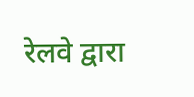रेलवे द्वारा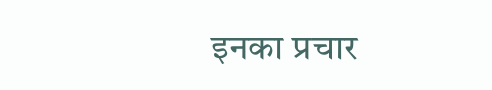इनका प्रचार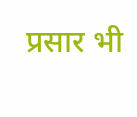प्रसार भी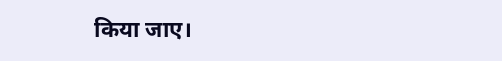किया जाए।